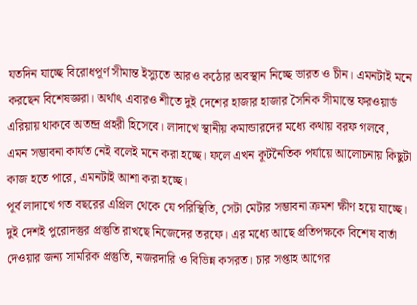যতদিন যাচ্ছে বিরোধপূর্ণ সীমান্ত ইস্যুতে আরও কঠোর অবস্থান নিচ্ছে ভারত ও চীন। এমনটাই মনে করছেন বিশেষজ্ঞরা। অর্থাৎ এবারও শীতে দুই দেশের হাজার হাজার সৈনিক সীমান্তে ফরওয়ার্ড এরিয়ায় থাকবে অতন্দ্র প্রহরী হিসেবে। লাদাখে স্থানীয় কমান্ডারদের মধ্যে কথায় বরফ গলবে, এমন সম্ভাবনা কার্যত নেই বলেই মনে করা হচ্ছে। ফলে এখন কূটনৈতিক পর্যায়ে আলোচনায় কিছুটা কাজ হতে পারে, এমনটাই আশা করা হচ্ছে।
পূর্ব লাদাখে গত বছরের এপ্রিল থেকে যে পরিস্থিতি, সেটা মেটার সম্ভাবনা ক্রমশ ক্ষীণ হয়ে যাচ্ছে। দুই দেশই পুরোদস্তুর প্রস্তুতি রাখছে নিজেদের তরফে। এর মধ্যে আছে প্রতিপক্ষকে বিশেষ বার্তা দেওয়ার জন্য সামরিক প্রস্তুতি, নজরদারি ও বিভিন্ন কসরত। চার সপ্তাহ আগের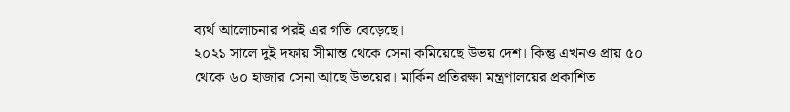ব্যর্থ আলোচনার পরই এর গতি বেড়েছে।
২০২১ সালে দুই দফায় সীমান্ত থেকে সেনা কমিয়েছে উভয় দেশ। কিন্তু এখনও প্রায় ৫০ থেকে ৬০ হাজার সেনা আছে উভয়ের। মার্কিন প্রতিরক্ষা মন্ত্রণালয়ের প্রকাশিত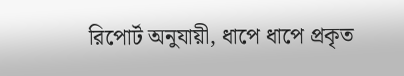রিপোর্ট অনুযায়ী, ধাপে ধাপে প্রকৃত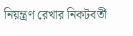নিয়ন্ত্রণ রেখার নিকটবর্তী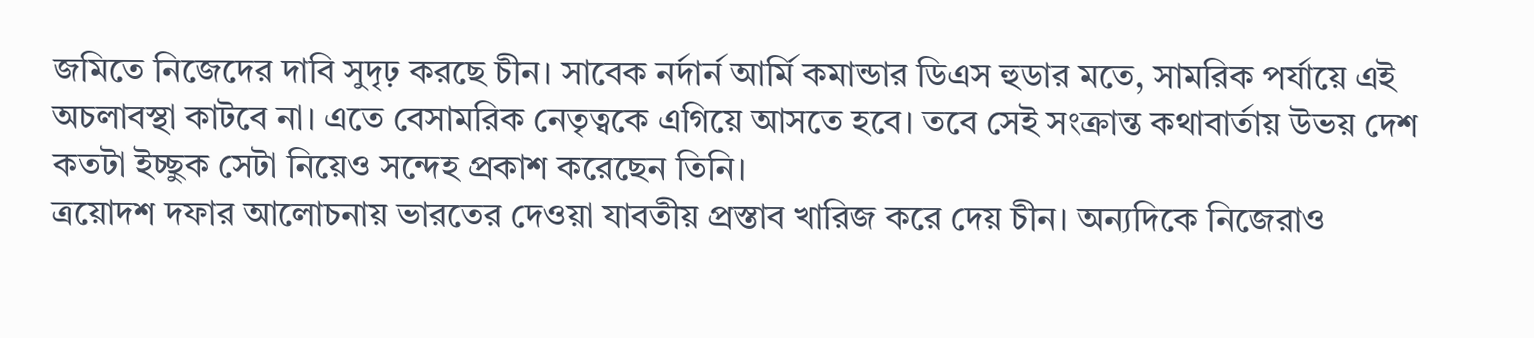জমিতে নিজেদের দাবি সুদৃঢ় করছে চীন। সাবেক নর্দার্ন আর্মি কমান্ডার ডিএস হুডার মতে, সামরিক পর্যায়ে এই অচলাবস্থা কাটবে না। এতে বেসামরিক নেতৃত্বকে এগিয়ে আসতে হবে। তবে সেই সংক্রান্ত কথাবার্তায় উভয় দেশ কতটা ইচ্ছুক সেটা নিয়েও সন্দেহ প্রকাশ করেছেন তিনি।
ত্রয়োদশ দফার আলোচনায় ভারতের দেওয়া যাবতীয় প্রস্তাব খারিজ করে দেয় চীন। অন্যদিকে নিজেরাও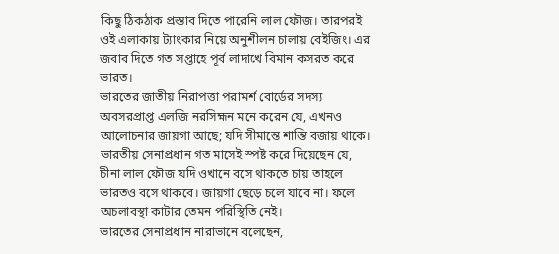কিছু ঠিকঠাক প্রস্তাব দিতে পারেনি লাল ফৌজ। তারপরই ওই এলাকায় ট্যাংকার নিয়ে অনুশীলন চালায় বেইজিং। এর জবাব দিতে গত সপ্তাহে পূর্ব লাদাখে বিমান কসরত করে ভারত।
ভারতের জাতীয় নিরাপত্তা পরামর্শ বোর্ডের সদস্য অবসরপ্রাপ্ত এলজি নরসিহ্মন মনে করেন যে, এখনও আলোচনার জায়গা আছে; যদি সীমান্তে শান্তি বজায় থাকে। ভারতীয় সেনাপ্রধান গত মাসেই স্পষ্ট করে দিয়েছেন যে, চীনা লাল ফৌজ যদি ওখানে বসে থাকতে চায় তাহলে ভারতও বসে থাকবে। জায়গা ছেড়ে চলে যাবে না। ফলে অচলাবস্থা কাটার তেমন পরিস্থিতি নেই।
ভারতের সেনাপ্রধান নারাভানে বলেছেন,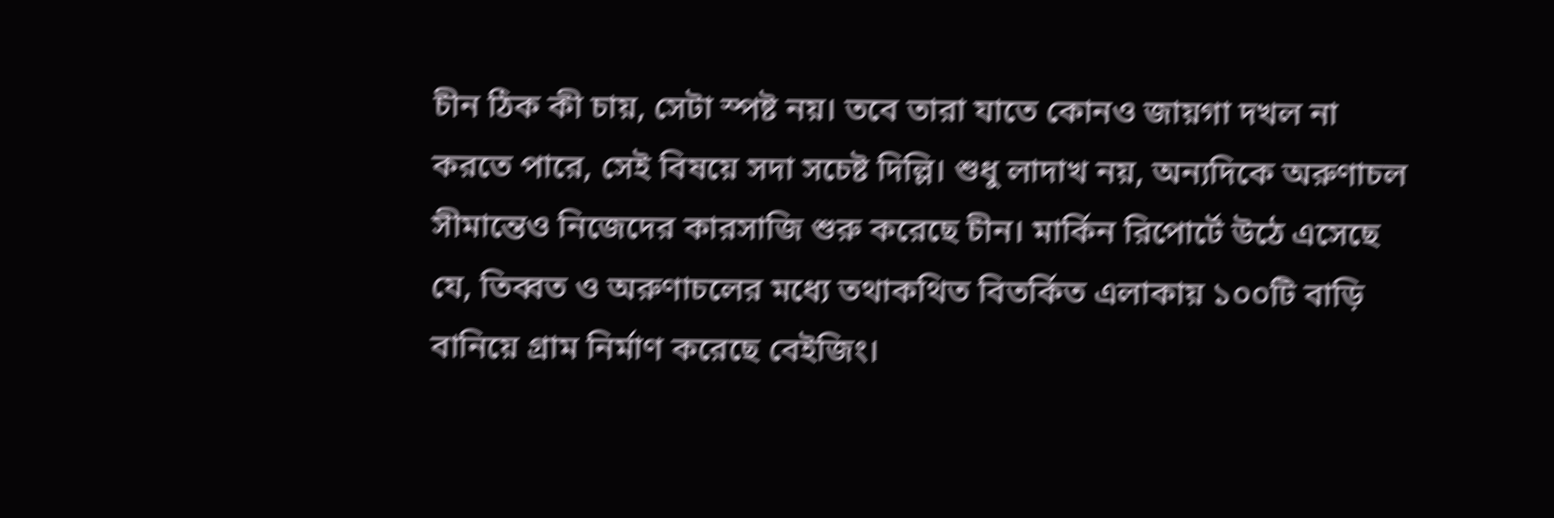চীন ঠিক কী চায়, সেটা স্পষ্ট নয়। তবে তারা যাতে কোনও জায়গা দখল না করতে পারে, সেই বিষয়ে সদা সচেষ্ট দিল্লি। শুধু লাদাখ নয়, অন্যদিকে অরুণাচল সীমান্তেও নিজেদের কারসাজি শুরু করেছে চীন। মার্কিন রিপোর্টে উঠে এসেছে যে, তিব্বত ও অরুণাচলের মধ্যে তথাকথিত বিতর্কিত এলাকায় ১০০টি বাড়ি বানিয়ে গ্রাম নির্মাণ করেছে বেইজিং।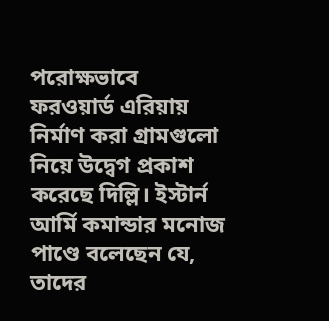পরোক্ষভাবে ফরওয়ার্ড এরিয়ায় নির্মাণ করা গ্রামগুলো নিয়ে উদ্বেগ প্রকাশ করেছে দিল্লি। ইস্টার্ন আর্মি কমান্ডার মনোজ পাণ্ডে বলেছেন যে, তাদের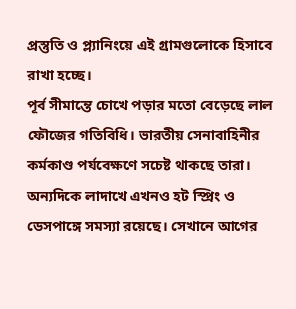প্রস্তুতি ও প্ল্যানিংয়ে এই গ্রামগুলোকে হিসাবে রাখা হচ্ছে।
পূর্ব সীমান্তে চোখে পড়ার মতো বেড়েছে লাল ফৌজের গতিবিধি। ভারতীয় সেনাবাহিনীর কর্মকাণ্ড পর্যবেক্ষণে সচেষ্ট থাকছে তারা। অন্যদিকে লাদাখে এখনও হট স্প্রিং ও ডেসপাঙ্গে সমস্যা রয়েছে। সেখানে আগের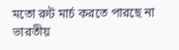মতো রুট মার্চ করতে পারছে না ভারতীয়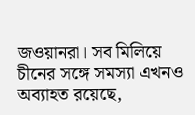জওয়ানরা। সব মিলিয়ে চীনের সঙ্গে সমস্যা এখনও অব্যাহত রয়েছে,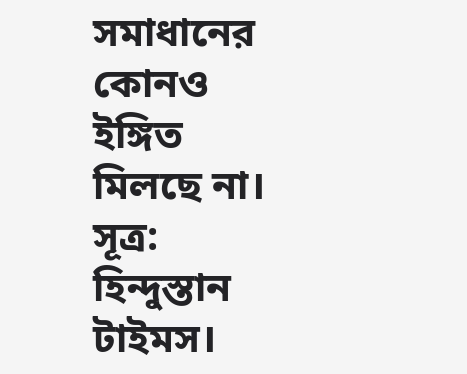সমাধানের কোনও ইঙ্গিত মিলছে না। সূত্র: হিন্দুস্তান টাইমস।